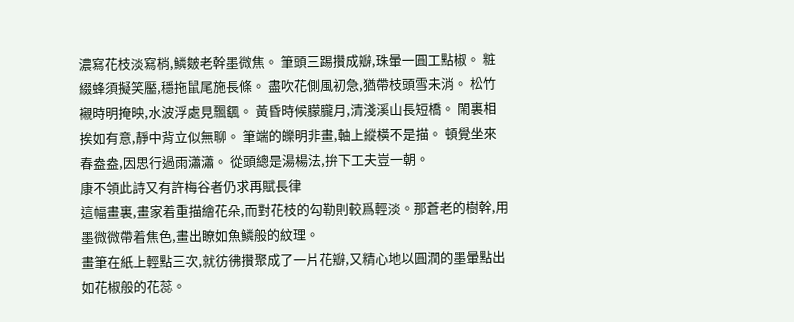濃寫花枝淡寫梢,鱗皴老幹墨微焦。 筆頭三踢攢成瓣,珠暈一圓工點椒。 粧綴蜂須擬笑靨,穩拖鼠尾施長條。 盡吹花側風初急,猶帶枝頭雪未消。 松竹襯時明掩映,水波浮處見飄颻。 黃昏時候朦朧月,清淺溪山長短橋。 閙裏相挨如有意,靜中背立似無聊。 筆端的皪明非畫,軸上縱橫不是描。 頓覺坐來春盎盎,因思行過雨瀟瀟。 從頭總是湯楊法,拚下工夫豈一朝。
康不領此詩又有許梅谷者仍求再賦長律
這幅畫裏,畫家着重描繪花朵,而對花枝的勾勒則較爲輕淡。那蒼老的樹幹,用墨微微帶着焦色,畫出瞭如魚鱗般的紋理。
畫筆在紙上輕點三次,就彷彿攢聚成了一片花瓣,又精心地以圓潤的墨暈點出如花椒般的花蕊。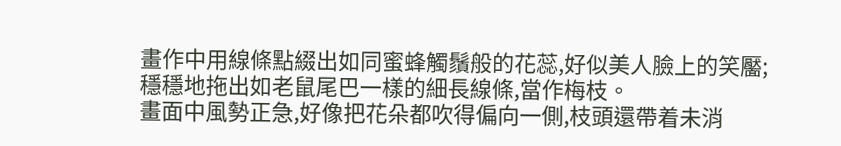畫作中用線條點綴出如同蜜蜂觸鬚般的花蕊,好似美人臉上的笑靨;穩穩地拖出如老鼠尾巴一樣的細長線條,當作梅枝。
畫面中風勢正急,好像把花朵都吹得偏向一側,枝頭還帶着未消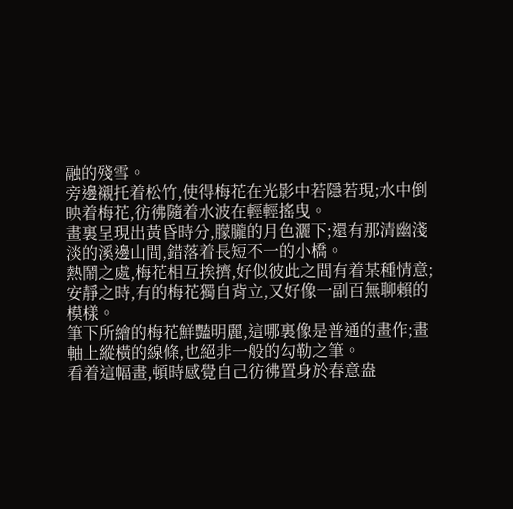融的殘雪。
旁邊襯托着松竹,使得梅花在光影中若隱若現;水中倒映着梅花,彷彿隨着水波在輕輕搖曳。
畫裏呈現出黃昏時分,朦朧的月色灑下;還有那清幽淺淡的溪邊山間,錯落着長短不一的小橋。
熱鬧之處,梅花相互挨擠,好似彼此之間有着某種情意;安靜之時,有的梅花獨自背立,又好像一副百無聊賴的模樣。
筆下所繪的梅花鮮豔明麗,這哪裏像是普通的畫作;畫軸上縱橫的線條,也絕非一般的勾勒之筆。
看着這幅畫,頓時感覺自己彷彿置身於春意盎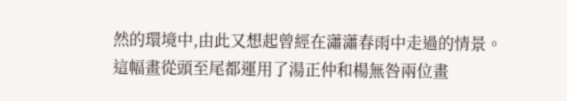然的環境中,由此又想起曾經在瀟瀟春雨中走過的情景。
這幅畫從頭至尾都運用了湯正仲和楊無咎兩位畫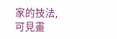家的技法,可見畫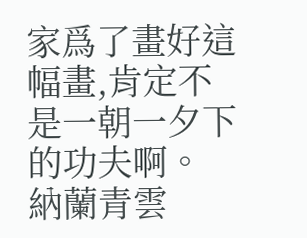家爲了畫好這幅畫,肯定不是一朝一夕下的功夫啊。
納蘭青雲